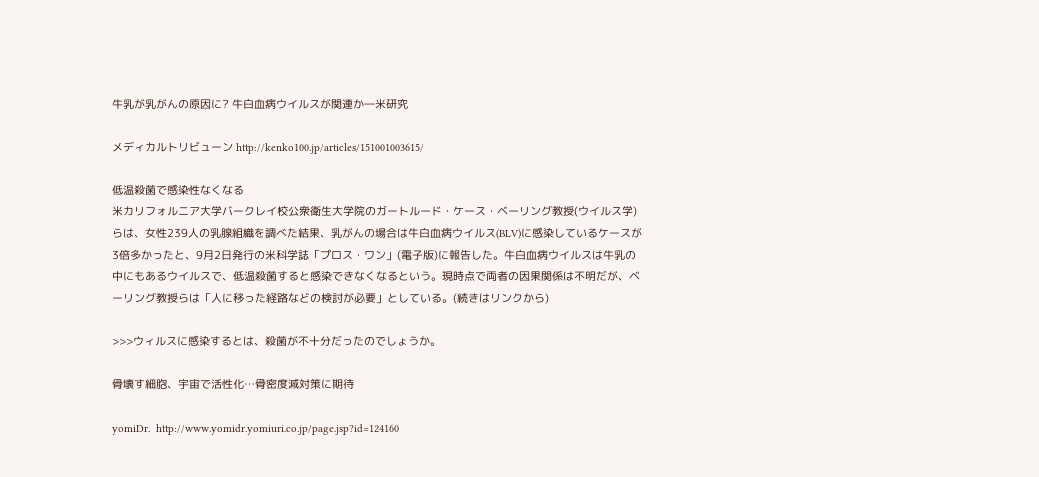牛乳が乳がんの原因に? 牛白血病ウイルスが関連か―米研究

メディカルトリビューン http://kenko100.jp/articles/151001003615/

低温殺菌で感染性なくなる
米カリフォルニア大学バークレイ校公衆衛生大学院のガートルード・ケース・ベーリング教授(ウイルス学)らは、女性239人の乳腺組織を調べた結果、乳がんの場合は牛白血病ウイルス(BLV)に感染しているケースが3倍多かったと、9月2日発行の米科学誌「プロス・ワン」(電子版)に報告した。牛白血病ウイルスは牛乳の中にもあるウイルスで、低温殺菌すると感染できなくなるという。現時点で両者の因果関係は不明だが、ベーリング教授らは「人に移った経路などの検討が必要」としている。(続きはリンクから)

>>>ウィルスに感染するとは、殺菌が不十分だったのでしょうか。

骨壊す細胞、宇宙で活性化…骨密度減対策に期待

yomiDr.  http://www.yomidr.yomiuri.co.jp/page.jsp?id=124160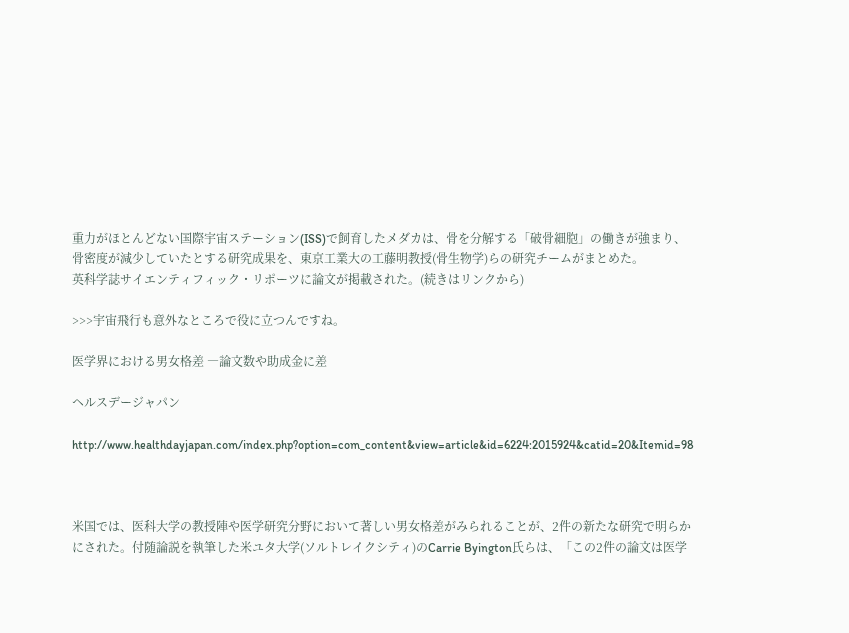重力がほとんどない国際宇宙ステーション(ISS)で飼育したメダカは、骨を分解する「破骨細胞」の働きが強まり、骨密度が減少していたとする研究成果を、東京工業大の工藤明教授(骨生物学)らの研究チームがまとめた。
英科学誌サイエンティフィック・リポーツに論文が掲載された。(続きはリンクから)

>>>宇宙飛行も意外なところで役に立つんですね。

医学界における男女格差 ―論文数や助成金に差

ヘルスデージャパン

http://www.healthdayjapan.com/index.php?option=com_content&view=article&id=6224:2015924&catid=20&Itemid=98



米国では、医科大学の教授陣や医学研究分野において著しい男女格差がみられることが、2件の新たな研究で明らかにされた。付随論説を執筆した米ユタ大学(ソルトレイクシティ)のCarrie Byington氏らは、「この2件の論文は医学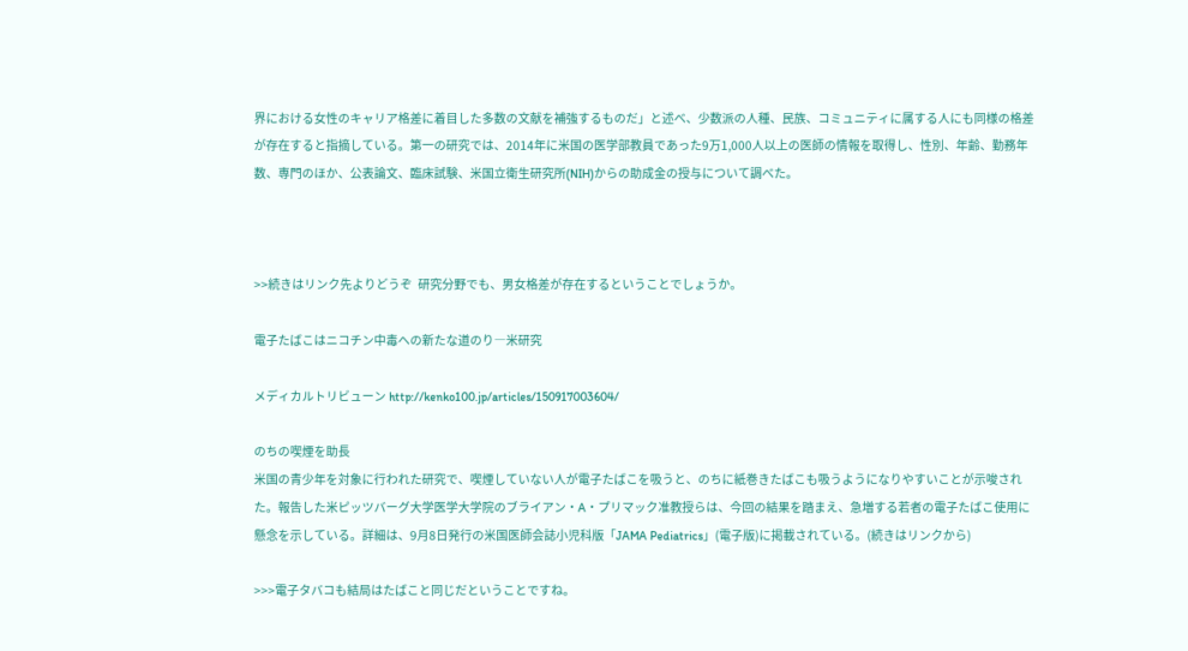界における女性のキャリア格差に着目した多数の文献を補強するものだ」と述べ、少数派の人種、民族、コミュニティに属する人にも同様の格差が存在すると指摘している。第一の研究では、2014年に米国の医学部教員であった9万1,000人以上の医師の情報を取得し、性別、年齢、勤務年数、専門のほか、公表論文、臨床試験、米国立衛生研究所(NIH)からの助成金の授与について調べた。



>>続きはリンク先よりどうぞ  研究分野でも、男女格差が存在するということでしょうか。

電子たばこはニコチン中毒への新たな道のり―米研究

メディカルトリビューン http://kenko100.jp/articles/150917003604/

のちの喫煙を助長
米国の青少年を対象に行われた研究で、喫煙していない人が電子たばこを吸うと、のちに紙巻きたばこも吸うようになりやすいことが示唆された。報告した米ピッツバーグ大学医学大学院のブライアン・A・プリマック准教授らは、今回の結果を踏まえ、急増する若者の電子たばこ使用に懸念を示している。詳細は、9月8日発行の米国医師会誌小児科版「JAMA Pediatrics」(電子版)に掲載されている。(続きはリンクから)

>>>電子タバコも結局はたばこと同じだということですね。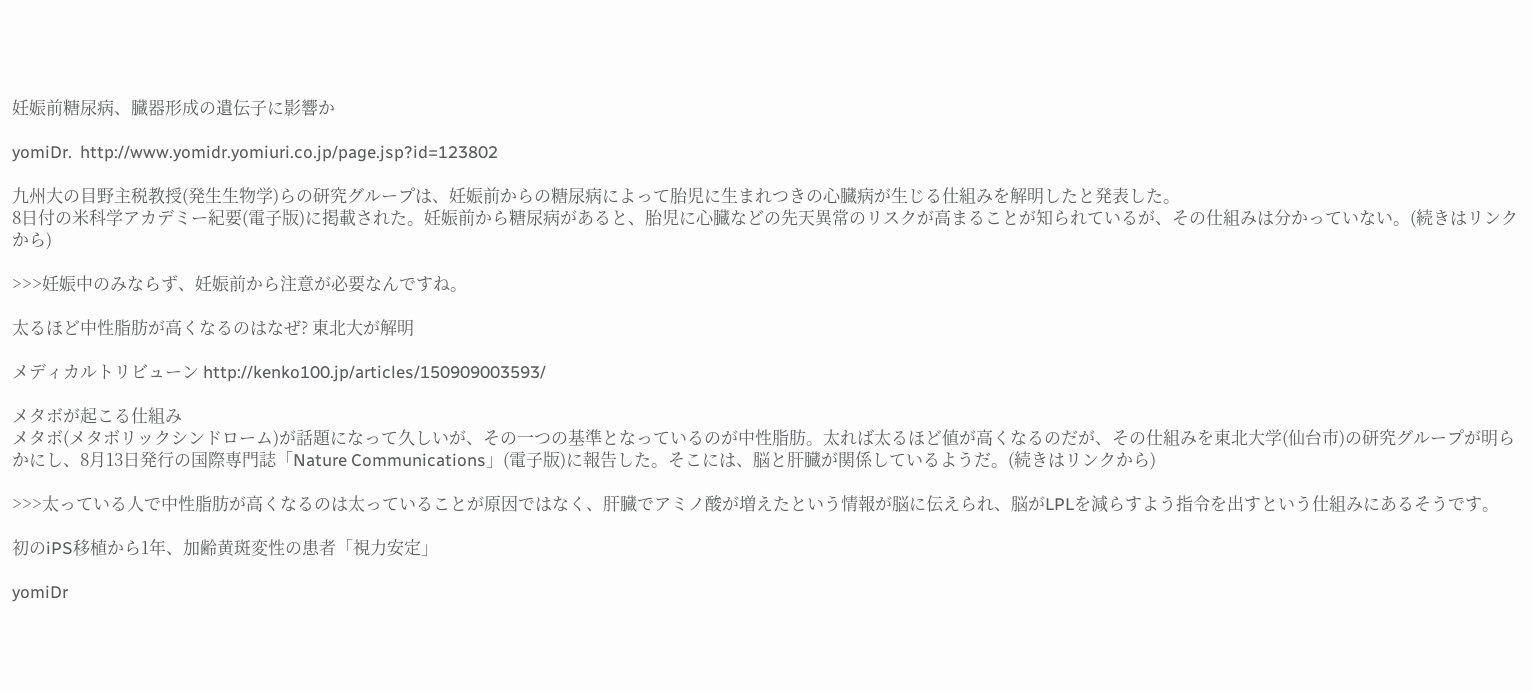妊娠前糖尿病、臓器形成の遺伝子に影響か

yomiDr.  http://www.yomidr.yomiuri.co.jp/page.jsp?id=123802

九州大の目野主税教授(発生生物学)らの研究グループは、妊娠前からの糖尿病によって胎児に生まれつきの心臓病が生じる仕組みを解明したと発表した。
8日付の米科学アカデミー紀要(電子版)に掲載された。妊娠前から糖尿病があると、胎児に心臓などの先天異常のリスクが高まることが知られているが、その仕組みは分かっていない。(続きはリンクから)

>>>妊娠中のみならず、妊娠前から注意が必要なんですね。

太るほど中性脂肪が高くなるのはなぜ? 東北大が解明

メディカルトリビューン http://kenko100.jp/articles/150909003593/

メタボが起こる仕組み
メタボ(メタボリックシンドローム)が話題になって久しいが、その一つの基準となっているのが中性脂肪。太れば太るほど値が高くなるのだが、その仕組みを東北大学(仙台市)の研究グループが明らかにし、8月13日発行の国際専門誌「Nature Communications」(電子版)に報告した。そこには、脳と肝臓が関係しているようだ。(続きはリンクから)

>>>太っている人で中性脂肪が高くなるのは太っていることが原因ではなく、肝臓でアミノ酸が増えたという情報が脳に伝えられ、脳がLPLを減らすよう指令を出すという仕組みにあるそうです。

初のiPS移植から1年、加齢黄斑変性の患者「視力安定」

yomiDr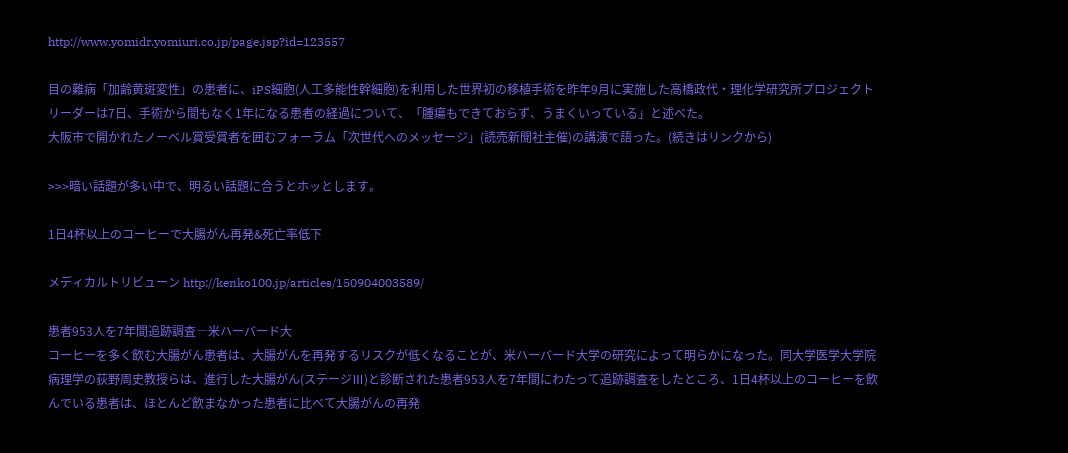http://www.yomidr.yomiuri.co.jp/page.jsp?id=123557

目の難病「加齢黄斑変性」の患者に、iPS細胞(人工多能性幹細胞)を利用した世界初の移植手術を昨年9月に実施した高橋政代・理化学研究所プロジェクトリーダーは7日、手術から間もなく1年になる患者の経過について、「腫瘍もできておらず、うまくいっている」と述べた。
大阪市で開かれたノーベル賞受賞者を囲むフォーラム「次世代へのメッセージ」(読売新聞社主催)の講演で語った。(続きはリンクから)

>>>暗い話題が多い中で、明るい話題に合うとホッとします。

1日4杯以上のコーヒーで大腸がん再発&死亡率低下

メディカルトリビューン http://kenko100.jp/articles/150904003589/

患者953人を7年間追跡調査―米ハーバード大
コーヒーを多く飲む大腸がん患者は、大腸がんを再発するリスクが低くなることが、米ハーバード大学の研究によって明らかになった。同大学医学大学院病理学の荻野周史教授らは、進行した大腸がん(ステージⅢ)と診断された患者953人を7年間にわたって追跡調査をしたところ、1日4杯以上のコーヒーを飲んでいる患者は、ほとんど飲まなかった患者に比べて大腸がんの再発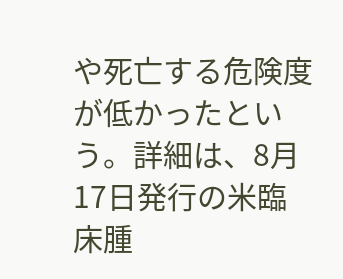や死亡する危険度が低かったという。詳細は、8月17日発行の米臨床腫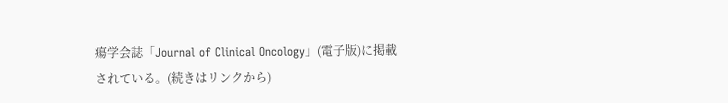瘍学会誌「Journal of Clinical Oncology」(電子版)に掲載されている。(続きはリンクから)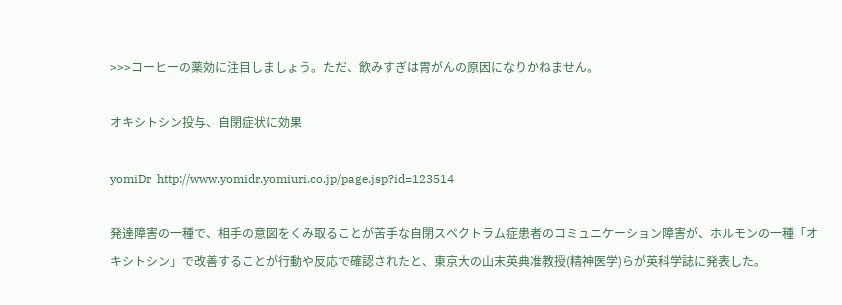>>>コーヒーの薬効に注目しましょう。ただ、飲みすぎは胃がんの原因になりかねません。

オキシトシン投与、自閉症状に効果

yomiDr  http://www.yomidr.yomiuri.co.jp/page.jsp?id=123514

発達障害の一種で、相手の意図をくみ取ることが苦手な自閉スペクトラム症患者のコミュニケーション障害が、ホルモンの一種「オキシトシン」で改善することが行動や反応で確認されたと、東京大の山末英典准教授(精神医学)らが英科学誌に発表した。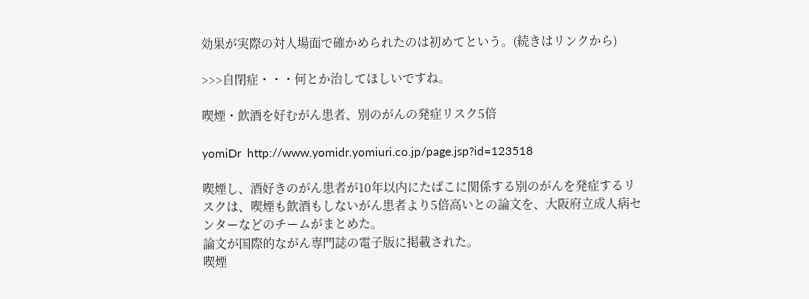効果が実際の対人場面で確かめられたのは初めてという。(続きはリンクから)

>>>自閉症・・・何とか治してほしいですね。

喫煙・飲酒を好むがん患者、別のがんの発症リスク5倍

yomiDr  http://www.yomidr.yomiuri.co.jp/page.jsp?id=123518

喫煙し、酒好きのがん患者が10年以内にたばこに関係する別のがんを発症するリスクは、喫煙も飲酒もしないがん患者より5倍高いとの論文を、大阪府立成人病センターなどのチームがまとめた。
論文が国際的ながん専門誌の電子版に掲載された。
喫煙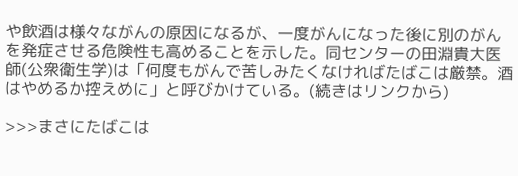や飲酒は様々ながんの原因になるが、一度がんになった後に別のがんを発症させる危険性も高めることを示した。同センターの田淵貴大医師(公衆衛生学)は「何度もがんで苦しみたくなければたばこは厳禁。酒はやめるか控えめに」と呼びかけている。(続きはリンクから)

>>>まさにたばこは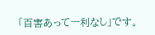「百害あって一利なし」です。